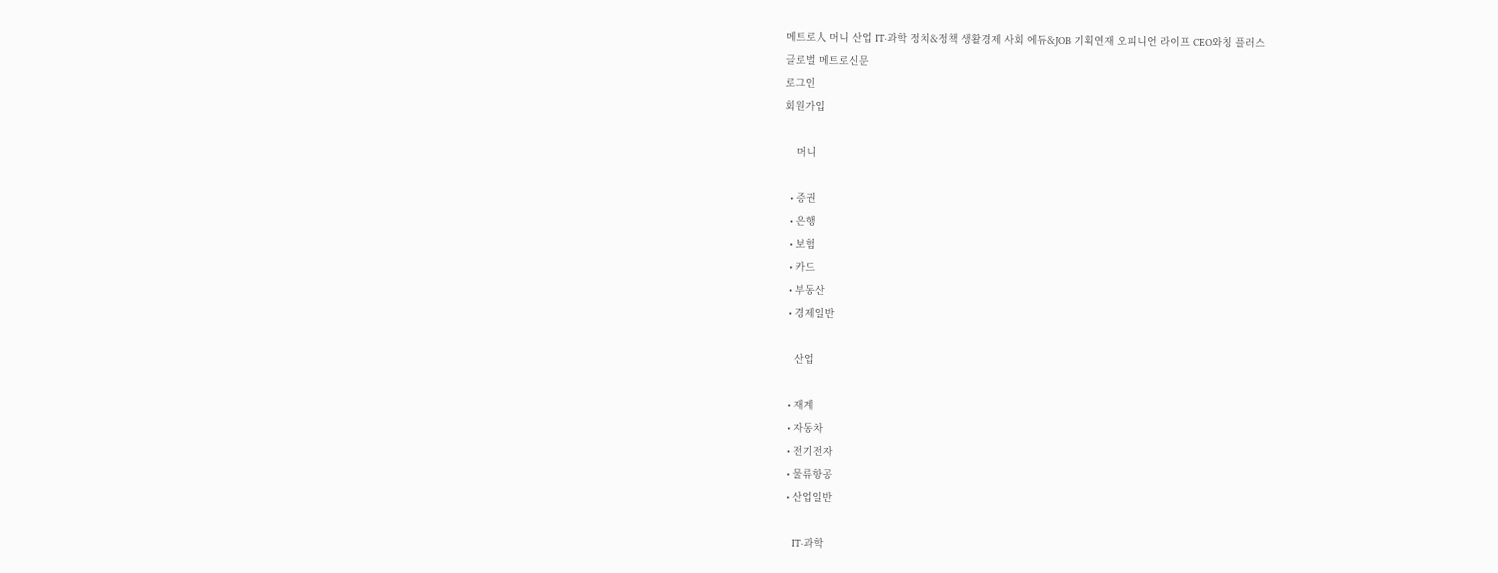메트로人 머니 산업 IT·과학 정치&정책 생활경제 사회 에듀&JOB 기획연재 오피니언 라이프 CEO와칭 플러스
글로벌 메트로신문
로그인
회원가입

    머니

  • 증권
  • 은행
  • 보험
  • 카드
  • 부동산
  • 경제일반

    산업

  • 재계
  • 자동차
  • 전기전자
  • 물류항공
  • 산업일반

    IT·과학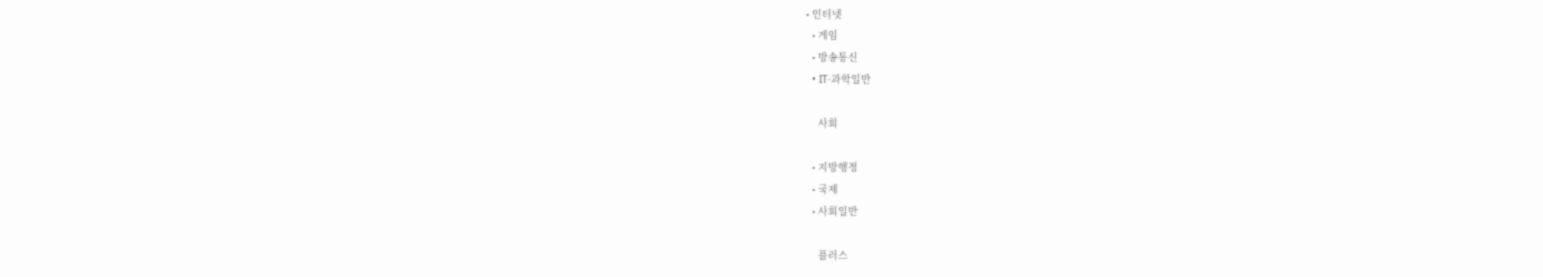• 인터넷
  • 게임
  • 방송통신
  • IT·과학일반

    사회

  • 지방행정
  • 국제
  • 사회일반

    플러스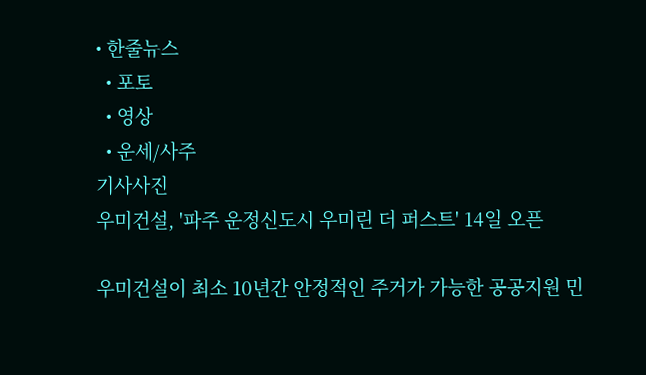• 한줄뉴스
  • 포토
  • 영상
  • 운세/사주
기사사진
우미건설, '파주 운정신도시 우미린 더 퍼스트' 14일 오픈

우미건설이 최소 10년간 안정적인 주거가 가능한 공공지원 민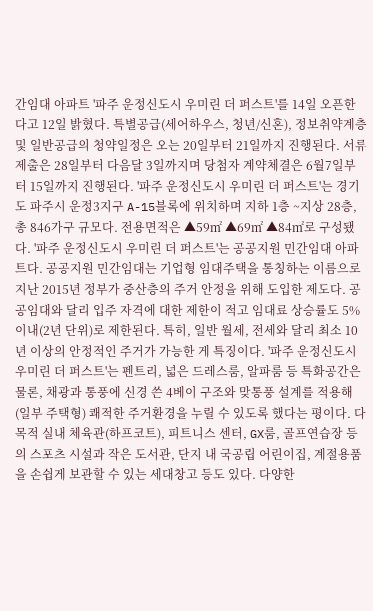간임대 아파트 '파주 운정신도시 우미린 더 퍼스트'를 14일 오픈한다고 12일 밝혔다. 특별공급(세어하우스, 청년/신혼), 정보취약계층 및 일반공급의 청약일정은 오는 20일부터 21일까지 진행된다. 서류 제출은 28일부터 다음달 3일까지며 당첨자 계약체결은 6월7일부터 15일까지 진행된다. '파주 운정신도시 우미린 더 퍼스트'는 경기도 파주시 운정3지구 A-15블록에 위치하며 지하 1층 ~지상 28층, 총 846가구 규모다. 전용면적은 ▲59㎡ ▲69㎡ ▲84㎡로 구성됐다. '파주 운정신도시 우미린 더 퍼스트'는 공공지원 민간임대 아파트다. 공공지원 민간임대는 기업형 임대주택을 통칭하는 이름으로 지난 2015년 정부가 중산층의 주거 안정을 위해 도입한 제도다. 공공임대와 달리 입주 자격에 대한 제한이 적고 임대료 상승률도 5% 이내(2년 단위)로 제한된다. 특히, 일반 월세, 전세와 달리 최소 10년 이상의 안정적인 주거가 가능한 게 특징이다. '파주 운정신도시 우미린 더 퍼스트'는 펜트리, 넓은 드레스룸, 알파룸 등 특화공간은 물론, 채광과 통풍에 신경 쓴 4베이 구조와 맞통풍 설계를 적용해(일부 주택형) 쾌적한 주거환경을 누릴 수 있도록 했다는 평이다. 다목적 실내 체육관(하프코트), 피트니스 센터, GX룸, 골프연습장 등의 스포츠 시설과 작은 도서관, 단지 내 국공립 어린이집, 계절용품을 손쉽게 보관할 수 있는 세대창고 등도 있다. 다양한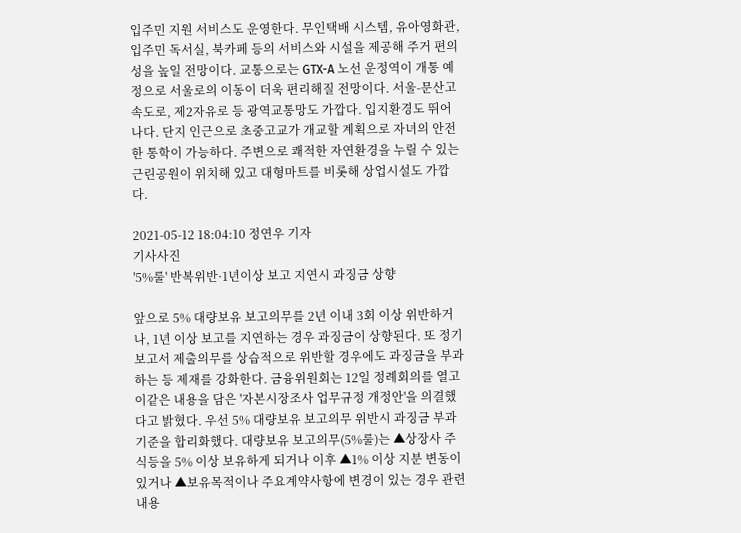입주민 지원 서비스도 운영한다. 무인택배 시스템, 유아영화관, 입주민 독서실, 북카페 등의 서비스와 시설을 제공해 주거 편의성을 높일 전망이다. 교통으로는 GTX-A 노선 운정역이 개통 예정으로 서울로의 이동이 더욱 편리해질 전망이다. 서울-문산고속도로, 제2자유로 등 광역교통망도 가깝다. 입지환경도 뛰어나다. 단지 인근으로 초중고교가 개교할 계획으로 자녀의 안전한 통학이 가능하다. 주변으로 쾌적한 자연환경을 누릴 수 있는 근린공원이 위치해 있고 대형마트를 비롯해 상업시설도 가깝다.

2021-05-12 18:04:10 정연우 기자
기사사진
'5%룰' 반복위반·1년이상 보고 지연시 과징금 상향

앞으로 5% 대량보유 보고의무를 2년 이내 3회 이상 위반하거나, 1년 이상 보고를 지연하는 경우 과징금이 상향된다. 또 정기보고서 제출의무를 상습적으로 위반할 경우에도 과징금을 부과하는 등 제재를 강화한다. 금융위원회는 12일 정례회의를 열고 이같은 내용을 담은 '자본시장조사 업무규정 개정안'을 의결했다고 밝혔다. 우선 5% 대량보유 보고의무 위반시 과징금 부과기준을 합리화했다. 대량보유 보고의무(5%룰)는 ▲상장사 주식등을 5% 이상 보유하게 되거나 이후 ▲1% 이상 지분 변동이 있거나 ▲보유목적이나 주요계약사항에 변경이 있는 경우 관련 내용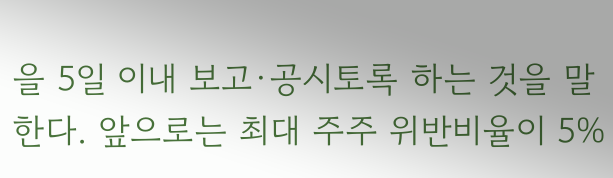을 5일 이내 보고·공시토록 하는 것을 말한다. 앞으로는 최대 주주 위반비율이 5%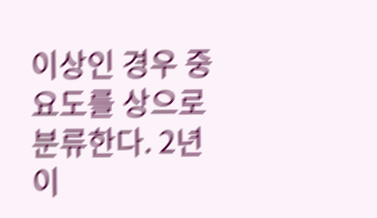이상인 경우 중요도를 상으로 분류한다. 2년이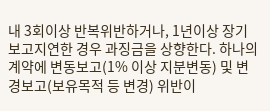내 3회이상 반복위반하거나, 1년이상 장기 보고지연한 경우 과징금을 상향한다. 하나의 계약에 변동보고(1% 이상 지분변동) 및 변경보고(보유목적 등 변경) 위반이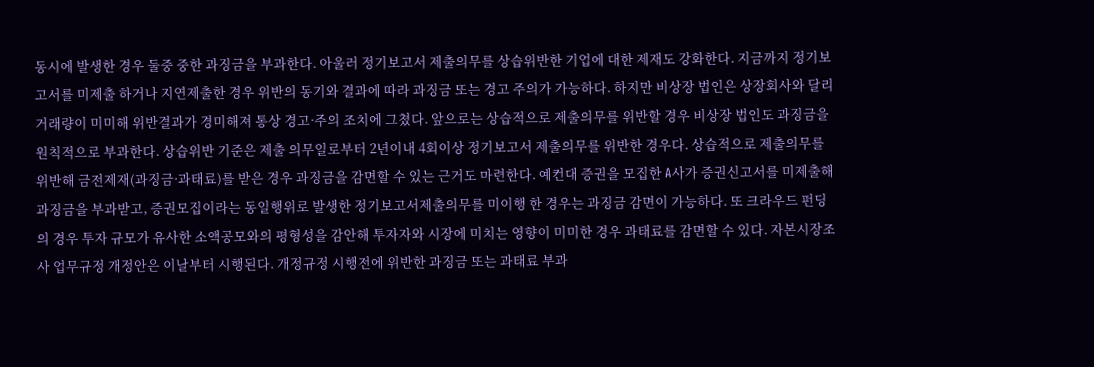동시에 발생한 경우 둘중 중한 과징금을 부과한다. 아울러 정기보고서 제출의무를 상습위반한 기업에 대한 제재도 강화한다. 지금까지 정기보고서를 미제출 하거나 지연제출한 경우 위반의 동기와 결과에 따라 과징금 또는 경고 주의가 가능하다. 하지만 비상장 법인은 상장회사와 달리 거래량이 미미해 위반결과가 경미해져 통상 경고·주의 조치에 그쳤다. 앞으로는 상습적으로 제출의무를 위반할 경우 비상장 법인도 과징금을 원칙적으로 부과한다. 상습위반 기준은 제출 의무일로부터 2년이내 4회이상 정기보고서 제출의무를 위반한 경우다. 상습적으로 제출의무를 위반해 금전제재(과징금·과태료)를 받은 경우 과징금을 감면할 수 있는 근거도 마련한다. 예컨대 증권을 모집한 A사가 증권신고서를 미제출해 과징금을 부과받고, 증권모집이라는 동일행위로 발생한 정기보고서제출의무를 미이행 한 경우는 과징금 감면이 가능하다. 또 크라우드 펀딩의 경우 투자 규모가 유사한 소액공모와의 평형성을 감안해 투자자와 시장에 미치는 영향이 미미한 경우 과태료를 감면할 수 있다. 자본시장조사 업무규정 개정안은 이날부터 시행된다. 개정규정 시행전에 위반한 과징금 또는 과태료 부과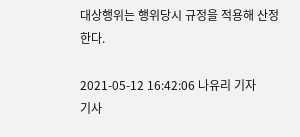대상행위는 행위당시 규정을 적용해 산정한다.

2021-05-12 16:42:06 나유리 기자
기사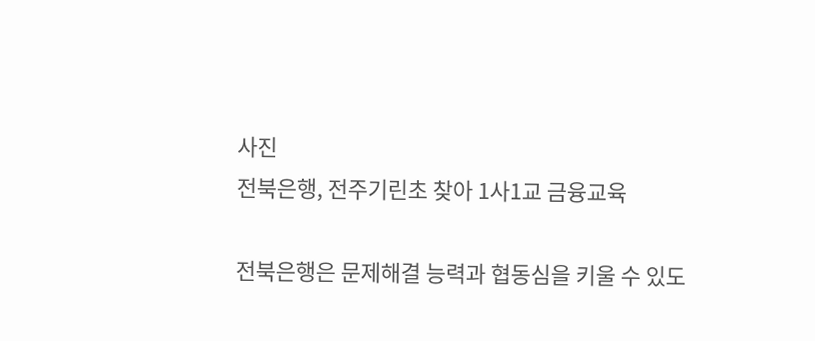사진
전북은행, 전주기린초 찾아 1사1교 금융교육

전북은행은 문제해결 능력과 협동심을 키울 수 있도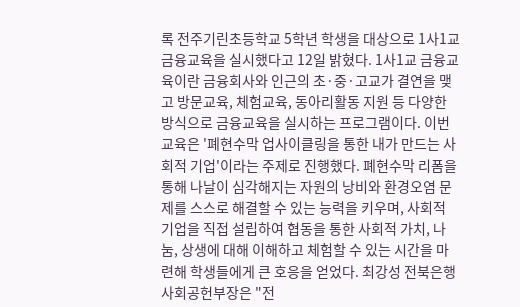록 전주기린초등학교 5학년 학생을 대상으로 1사1교 금융교육을 실시했다고 12일 밝혔다. 1사1교 금융교육이란 금융회사와 인근의 초·중·고교가 결연을 맺고 방문교육, 체험교육, 동아리활동 지원 등 다양한 방식으로 금융교육을 실시하는 프로그램이다. 이번 교육은 '폐현수막 업사이클링을 통한 내가 만드는 사회적 기업'이라는 주제로 진행했다. 폐현수막 리폼을 통해 나날이 심각해지는 자원의 낭비와 환경오염 문제를 스스로 해결할 수 있는 능력을 키우며, 사회적 기업을 직접 설립하여 협동을 통한 사회적 가치, 나눔, 상생에 대해 이해하고 체험할 수 있는 시간을 마련해 학생들에게 큰 호응을 얻었다. 최강성 전북은행 사회공헌부장은 "전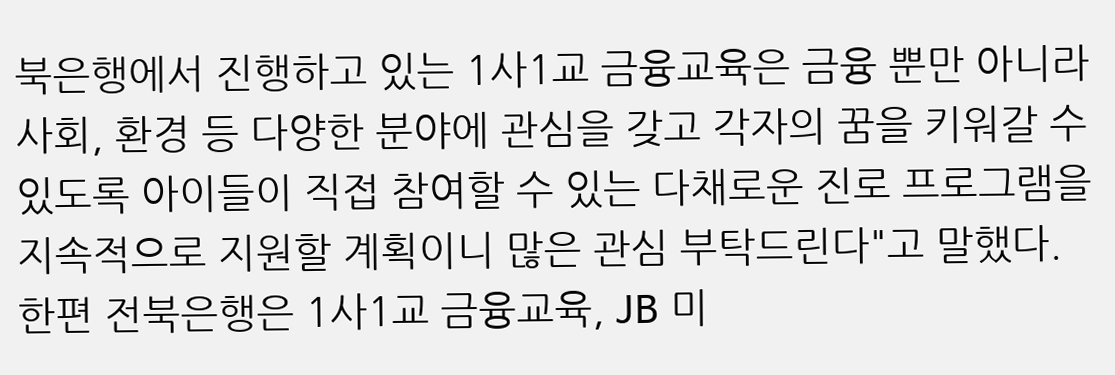북은행에서 진행하고 있는 1사1교 금융교육은 금융 뿐만 아니라 사회, 환경 등 다양한 분야에 관심을 갖고 각자의 꿈을 키워갈 수 있도록 아이들이 직접 참여할 수 있는 다채로운 진로 프로그램을 지속적으로 지원할 계획이니 많은 관심 부탁드린다"고 말했다. 한편 전북은행은 1사1교 금융교육, JB 미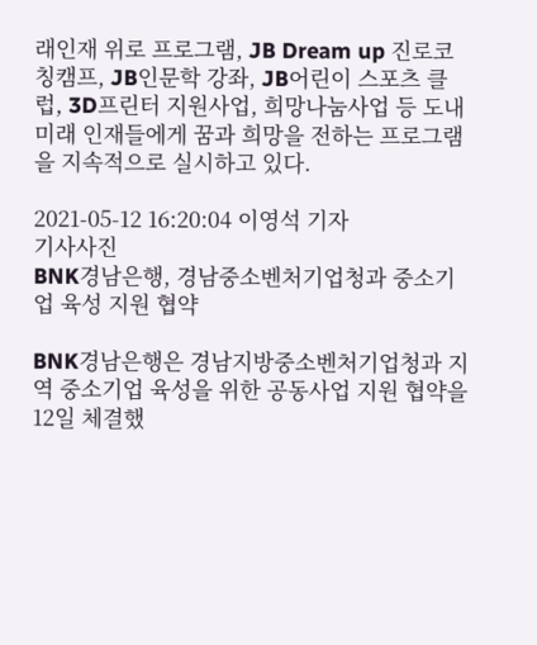래인재 위로 프로그램, JB Dream up 진로코칭캠프, JB인문학 강좌, JB어린이 스포츠 클럽, 3D프린터 지원사업, 희망나눔사업 등 도내 미래 인재들에게 꿈과 희망을 전하는 프로그램을 지속적으로 실시하고 있다.

2021-05-12 16:20:04 이영석 기자
기사사진
BNK경남은행, 경남중소벤처기업청과 중소기업 육성 지원 협약

BNK경남은행은 경남지방중소벤처기업청과 지역 중소기업 육성을 위한 공동사업 지원 협약을 12일 체결했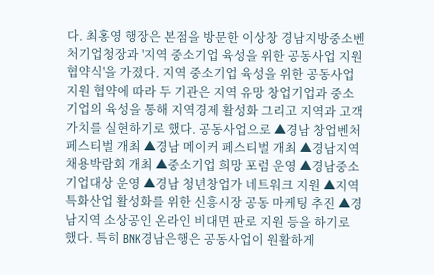다. 최홍영 행장은 본점을 방문한 이상창 경남지방중소벤처기업청장과 '지역 중소기업 육성을 위한 공동사업 지원 협약식'을 가졌다. 지역 중소기업 육성을 위한 공동사업 지원 협약에 따라 두 기관은 지역 유망 창업기업과 중소기업의 육성을 통해 지역경제 활성화 그리고 지역과 고객 가치를 실현하기로 했다. 공동사업으로 ▲경남 창업벤처 페스티벌 개최 ▲경남 메이커 페스티벌 개최 ▲경남지역 채용박람회 개최 ▲중소기업 희망 포럼 운영 ▲경남중소기업대상 운영 ▲경남 청년창업가 네트워크 지원 ▲지역특화산업 활성화를 위한 신흥시장 공동 마케팅 추진 ▲경남지역 소상공인 온라인 비대면 판로 지원 등을 하기로 했다. 특히 BNK경남은행은 공동사업이 원활하게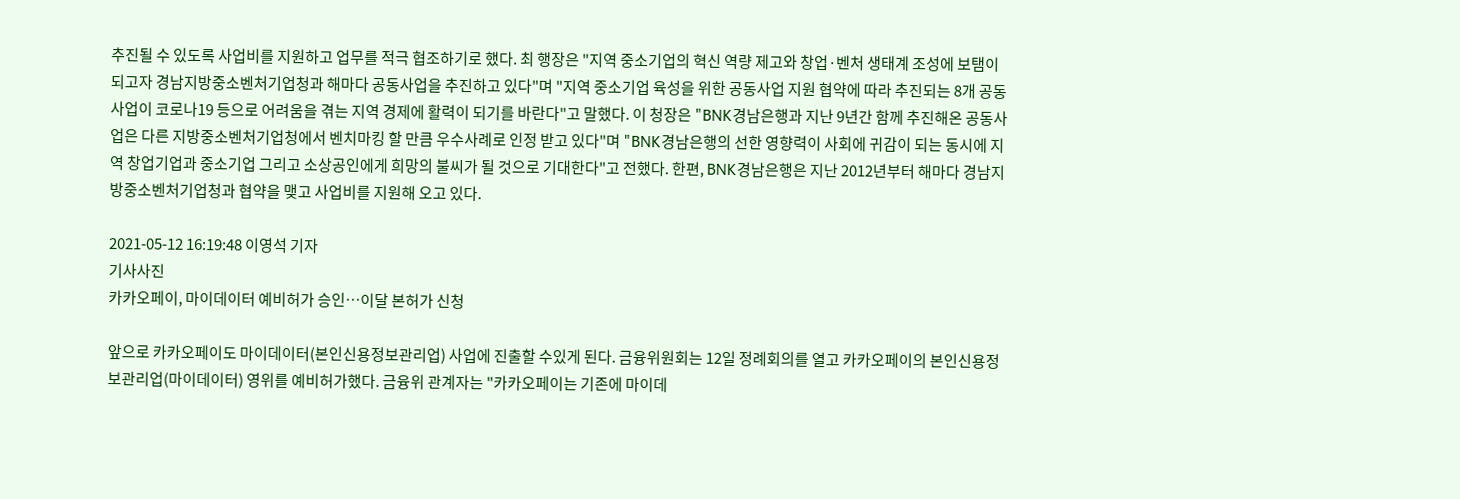추진될 수 있도록 사업비를 지원하고 업무를 적극 협조하기로 했다. 최 행장은 "지역 중소기업의 혁신 역량 제고와 창업·벤처 생태계 조성에 보탬이 되고자 경남지방중소벤처기업청과 해마다 공동사업을 추진하고 있다"며 "지역 중소기업 육성을 위한 공동사업 지원 협약에 따라 추진되는 8개 공동사업이 코로나19 등으로 어려움을 겪는 지역 경제에 활력이 되기를 바란다"고 말했다. 이 청장은 "BNK경남은행과 지난 9년간 함께 추진해온 공동사업은 다른 지방중소벤처기업청에서 벤치마킹 할 만큼 우수사례로 인정 받고 있다"며 "BNK경남은행의 선한 영향력이 사회에 귀감이 되는 동시에 지역 창업기업과 중소기업 그리고 소상공인에게 희망의 불씨가 될 것으로 기대한다"고 전했다. 한편, BNK경남은행은 지난 2012년부터 해마다 경남지방중소벤처기업청과 협약을 맺고 사업비를 지원해 오고 있다.

2021-05-12 16:19:48 이영석 기자
기사사진
카카오페이, 마이데이터 예비허가 승인…이달 본허가 신청

앞으로 카카오페이도 마이데이터(본인신용정보관리업) 사업에 진출할 수있게 된다. 금융위원회는 12일 정례회의를 열고 카카오페이의 본인신용정보관리업(마이데이터) 영위를 예비허가했다. 금융위 관계자는 "카카오페이는 기존에 마이데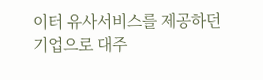이터 유사서비스를 제공하던 기업으로 대주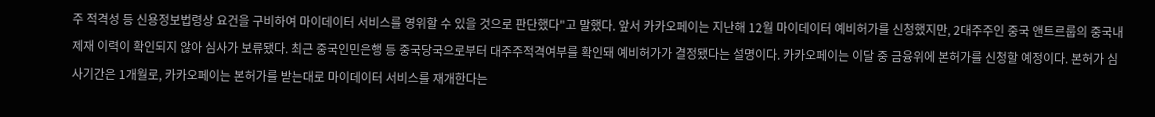주 적격성 등 신용정보법령상 요건을 구비하여 마이데이터 서비스를 영위할 수 있을 것으로 판단했다"고 말했다. 앞서 카카오페이는 지난해 12월 마이데이터 예비허가를 신청했지만, 2대주주인 중국 앤트르룹의 중국내 제재 이력이 확인되지 않아 심사가 보류됐다. 최근 중국인민은행 등 중국당국으로부터 대주주적격여부를 확인돼 예비허가가 결정됐다는 설명이다. 카카오페이는 이달 중 금융위에 본허가를 신청할 예정이다. 본허가 심사기간은 1개월로, 카카오페이는 본허가를 받는대로 마이데이터 서비스를 재개한다는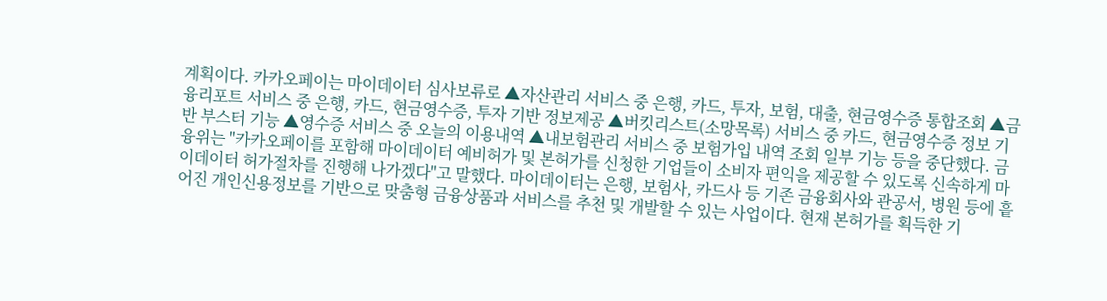계획이다. 카카오페이는 마이데이터 심사보류로 ▲자산관리 서비스 중 은행, 카드, 투자, 보험, 대출, 현금영수증 통합조회 ▲금융리포트 서비스 중 은행, 카드, 현금영수증, 투자 기반 정보제공 ▲버킷리스트(소망목록) 서비스 중 카드, 현금영수증 정보 기반 부스터 기능 ▲영수증 서비스 중 오늘의 이용내역 ▲내보험관리 서비스 중 보험가입 내역 조회 일부 기능 등을 중단했다. 금융위는 "카카오페이를 포함해 마이데이터 예비허가 및 본허가를 신청한 기업들이 소비자 편익을 제공할 수 있도록 신속하게 마이데이터 허가절차를 진행해 나가겠다"고 말했다. 마이데이터는 은행, 보험사, 카드사 등 기존 금융회사와 관공서, 병원 등에 흩어진 개인신용정보를 기반으로 맞춤형 금융상품과 서비스를 추천 및 개발할 수 있는 사업이다. 현재 본허가를 획득한 기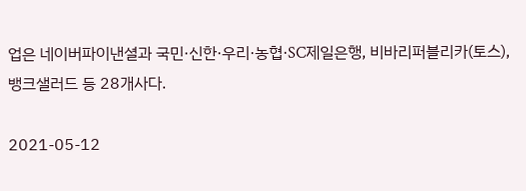업은 네이버파이낸셜과 국민·신한·우리·농협·SC제일은행, 비바리퍼블리카(토스), 뱅크샐러드 등 28개사다.

2021-05-12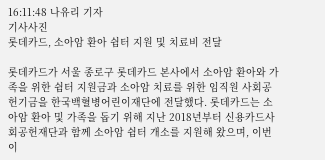16:11:48 나유리 기자
기사사진
롯데카드, 소아암 환아 쉼터 지원 및 치료비 전달

롯데카드가 서울 종로구 롯데카드 본사에서 소아암 환아와 가족을 위한 쉼터 지원금과 소아암 치료를 위한 임직원 사회공헌기금을 한국백혈병어린이재단에 전달했다. 롯데카드는 소아암 환아 및 가족을 돕기 위해 지난 2018년부터 신용카드사회공헌재단과 함께 소아암 쉼터 개소를 지원해 왔으며, 이번이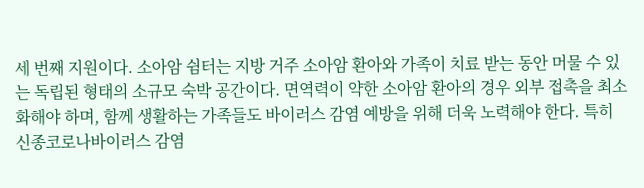세 번째 지원이다. 소아암 쉼터는 지방 거주 소아암 환아와 가족이 치료 받는 동안 머물 수 있는 독립된 형태의 소규모 숙박 공간이다. 면역력이 약한 소아암 환아의 경우 외부 접촉을 최소화해야 하며, 함께 생활하는 가족들도 바이러스 감염 예방을 위해 더욱 노력해야 한다. 특히 신종코로나바이러스 감염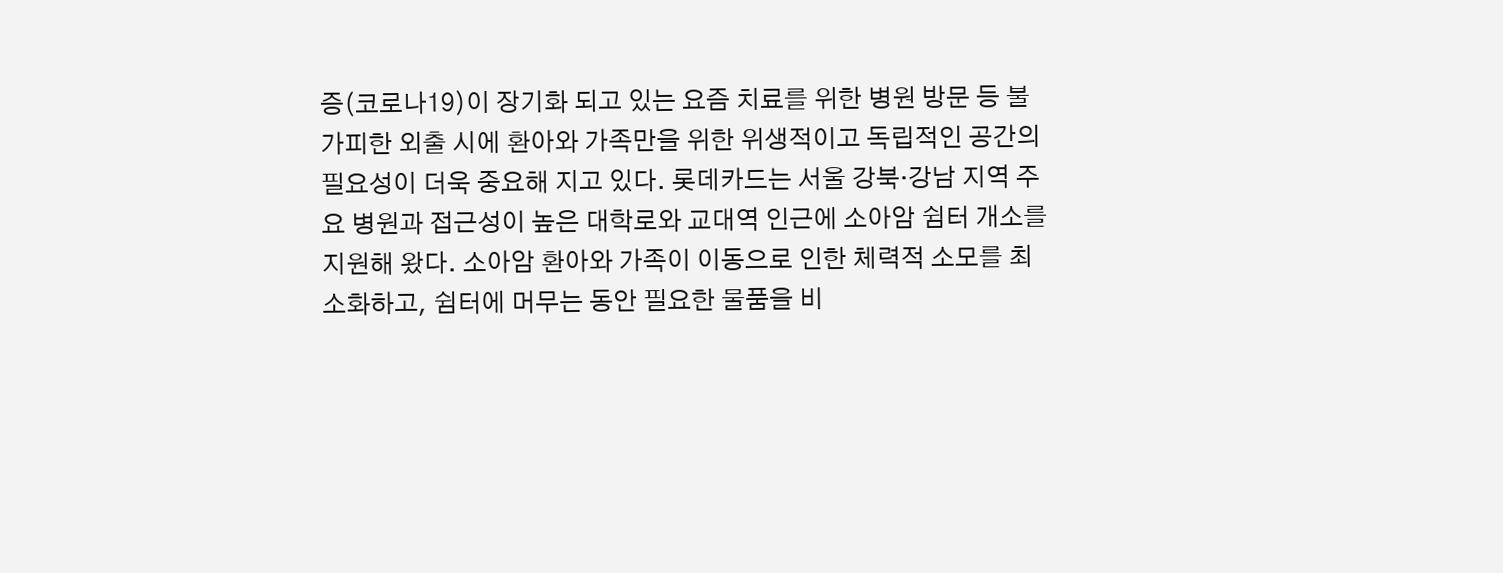증(코로나19)이 장기화 되고 있는 요즘 치료를 위한 병원 방문 등 불가피한 외출 시에 환아와 가족만을 위한 위생적이고 독립적인 공간의 필요성이 더욱 중요해 지고 있다. 롯데카드는 서울 강북·강남 지역 주요 병원과 접근성이 높은 대학로와 교대역 인근에 소아암 쉼터 개소를 지원해 왔다. 소아암 환아와 가족이 이동으로 인한 체력적 소모를 최소화하고, 쉼터에 머무는 동안 필요한 물품을 비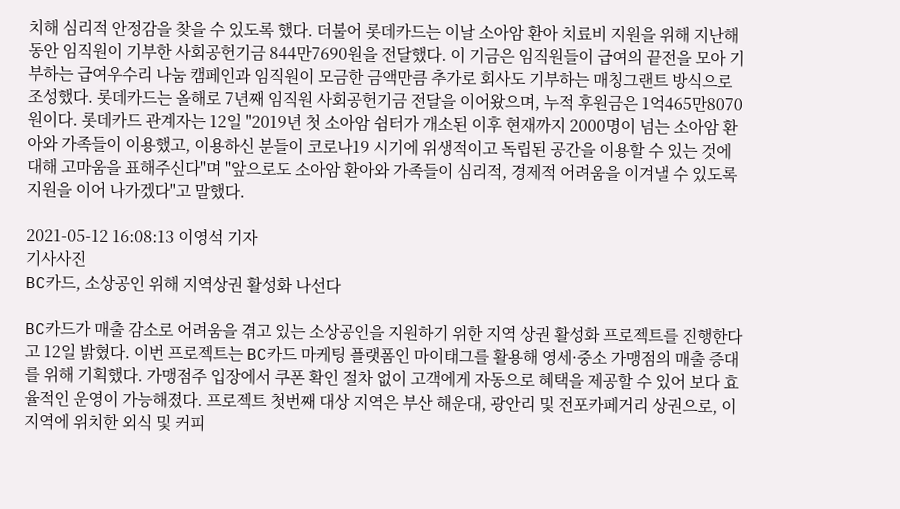치해 심리적 안정감을 찾을 수 있도록 했다. 더불어 롯데카드는 이날 소아암 환아 치료비 지원을 위해 지난해 동안 임직원이 기부한 사회공헌기금 844만7690원을 전달했다. 이 기금은 임직원들이 급여의 끝전을 모아 기부하는 급여우수리 나눔 캠페인과 임직원이 모금한 금액만큼 추가로 회사도 기부하는 매칭그랜트 방식으로 조성했다. 롯데카드는 올해로 7년째 임직원 사회공헌기금 전달을 이어왔으며, 누적 후원금은 1억465만8070원이다. 롯데카드 관계자는 12일 "2019년 첫 소아암 쉼터가 개소된 이후 현재까지 2000명이 넘는 소아암 환아와 가족들이 이용했고, 이용하신 분들이 코로나19 시기에 위생적이고 독립된 공간을 이용할 수 있는 것에 대해 고마움을 표해주신다"며 "앞으로도 소아암 환아와 가족들이 심리적, 경제적 어려움을 이겨낼 수 있도록 지원을 이어 나가겠다"고 말했다.

2021-05-12 16:08:13 이영석 기자
기사사진
BC카드, 소상공인 위해 지역상권 활성화 나선다

BC카드가 매출 감소로 어려움을 겪고 있는 소상공인을 지원하기 위한 지역 상권 활성화 프로젝트를 진행한다고 12일 밝혔다. 이번 프로젝트는 BC카드 마케팅 플랫폼인 마이태그를 활용해 영세·중소 가맹점의 매출 증대를 위해 기획했다. 가맹점주 입장에서 쿠폰 확인 절차 없이 고객에게 자동으로 혜택을 제공할 수 있어 보다 효율적인 운영이 가능해졌다. 프로젝트 첫번째 대상 지역은 부산 해운대, 광안리 및 전포카페거리 상권으로, 이 지역에 위치한 외식 및 커피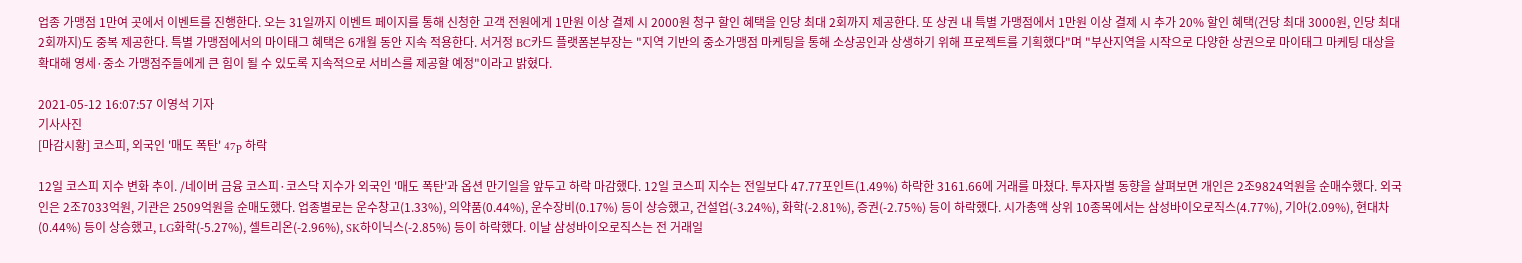업종 가맹점 1만여 곳에서 이벤트를 진행한다. 오는 31일까지 이벤트 페이지를 통해 신청한 고객 전원에게 1만원 이상 결제 시 2000원 청구 할인 혜택을 인당 최대 2회까지 제공한다. 또 상권 내 특별 가맹점에서 1만원 이상 결제 시 추가 20% 할인 혜택(건당 최대 3000원, 인당 최대 2회까지)도 중복 제공한다. 특별 가맹점에서의 마이태그 혜택은 6개월 동안 지속 적용한다. 서거정 BC카드 플랫폼본부장는 "지역 기반의 중소가맹점 마케팅을 통해 소상공인과 상생하기 위해 프로젝트를 기획했다"며 "부산지역을 시작으로 다양한 상권으로 마이태그 마케팅 대상을 확대해 영세·중소 가맹점주들에게 큰 힘이 될 수 있도록 지속적으로 서비스를 제공할 예정"이라고 밝혔다.

2021-05-12 16:07:57 이영석 기자
기사사진
[마감시황] 코스피, 외국인 '매도 폭탄' 47p 하락

12일 코스피 지수 변화 추이. /네이버 금융 코스피·코스닥 지수가 외국인 '매도 폭탄'과 옵션 만기일을 앞두고 하락 마감했다. 12일 코스피 지수는 전일보다 47.77포인트(1.49%) 하락한 3161.66에 거래를 마쳤다. 투자자별 동향을 살펴보면 개인은 2조9824억원을 순매수했다. 외국인은 2조7033억원, 기관은 2509억원을 순매도했다. 업종별로는 운수창고(1.33%), 의약품(0.44%), 운수장비(0.17%) 등이 상승했고, 건설업(-3.24%), 화학(-2.81%), 증권(-2.75%) 등이 하락했다. 시가총액 상위 10종목에서는 삼성바이오로직스(4.77%), 기아(2.09%), 현대차(0.44%) 등이 상승했고, LG화학(-5.27%), 셀트리온(-2.96%), SK하이닉스(-2.85%) 등이 하락했다. 이날 삼성바이오로직스는 전 거래일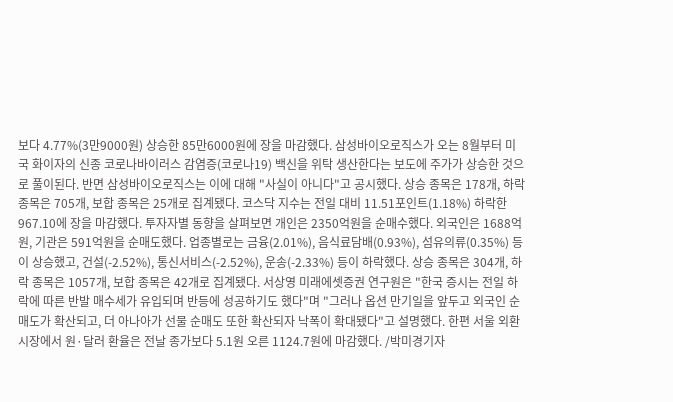보다 4.77%(3만9000원) 상승한 85만6000원에 장을 마감했다. 삼성바이오로직스가 오는 8월부터 미국 화이자의 신종 코로나바이러스 감염증(코로나19) 백신을 위탁 생산한다는 보도에 주가가 상승한 것으로 풀이된다. 반면 삼성바이오로직스는 이에 대해 "사실이 아니다"고 공시했다. 상승 종목은 178개, 하락 종목은 705개, 보합 종목은 25개로 집계됐다. 코스닥 지수는 전일 대비 11.51포인트(1.18%) 하락한 967.10에 장을 마감했다. 투자자별 동향을 살펴보면 개인은 2350억원을 순매수했다. 외국인은 1688억원, 기관은 591억원을 순매도했다. 업종별로는 금융(2.01%), 음식료담배(0.93%), 섬유의류(0.35%) 등이 상승했고, 건설(-2.52%), 통신서비스(-2.52%), 운송(-2.33%) 등이 하락했다. 상승 종목은 304개, 하락 종목은 1057개, 보합 종목은 42개로 집계됐다. 서상영 미래에셋증권 연구원은 "한국 증시는 전일 하락에 따른 반발 매수세가 유입되며 반등에 성공하기도 했다"며 "그러나 옵션 만기일을 앞두고 외국인 순매도가 확산되고, 더 아나아가 선물 순매도 또한 확산되자 낙폭이 확대됐다"고 설명했다. 한편 서울 외환시장에서 원·달러 환율은 전날 종가보다 5.1원 오른 1124.7원에 마감했다. /박미경기자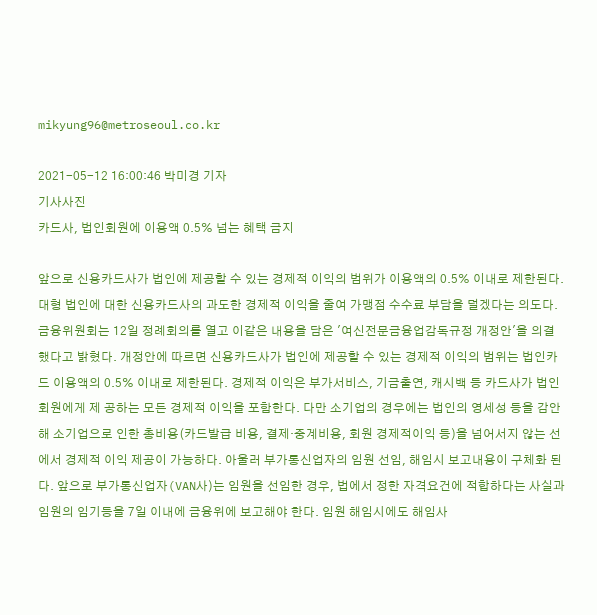mikyung96@metroseoul.co.kr

2021-05-12 16:00:46 박미경 기자
기사사진
카드사, 법인회원에 이용액 0.5% 넘는 혜택 금지

앞으로 신용카드사가 법인에 제공할 수 있는 경제적 이익의 범위가 이용액의 0.5% 이내로 제한된다. 대형 법인에 대한 신용카드사의 과도한 경제적 이익을 줄여 가맹점 수수료 부담을 덜겠다는 의도다. 금융위원회는 12일 정례회의를 열고 이같은 내용을 담은 '여신전문금융업감독규정 개정안'을 의결했다고 밝혔다. 개정안에 따르면 신용카드사가 법인에 제공할 수 있는 경제적 이익의 범위는 법인카드 이용액의 0.5% 이내로 제한된다. 경제적 이익은 부가서비스, 기금출연, 캐시백 등 카드사가 법인회원에게 제 공하는 모든 경제적 이익을 포함한다. 다만 소기업의 경우에는 법인의 영세성 등을 감안해 소기업으로 인한 총비용(카드발급 비용, 결제·중계비용, 회원 경제적이익 등)을 넘어서지 않는 선에서 경제적 이익 제공이 가능하다. 아울러 부가통신업자의 임원 선임, 해임시 보고내용이 구체화 된다. 앞으로 부가통신업자(VAN사)는 임원을 선임한 경우, 법에서 정한 자격요건에 적합하다는 사실과 임원의 임기등을 7일 이내에 금융위에 보고해야 한다. 임원 해임시에도 해임사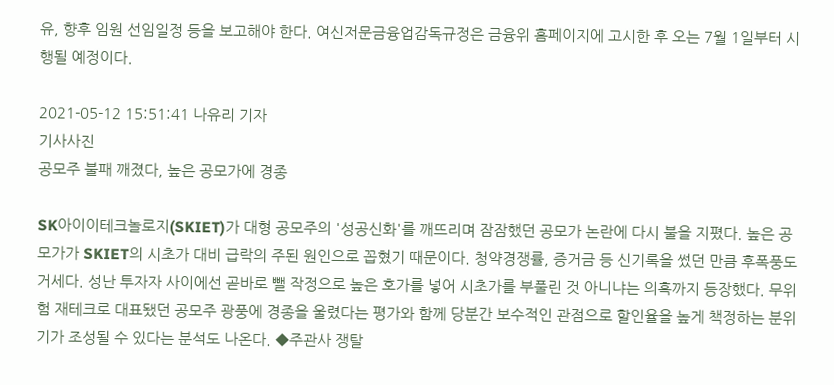유, 향후 임원 선임일정 등을 보고해야 한다. 여신저문금융업감독규정은 금융위 홈페이지에 고시한 후 오는 7월 1일부터 시행될 예정이다.

2021-05-12 15:51:41 나유리 기자
기사사진
공모주 불패 깨졌다, 높은 공모가에 경종

SK아이이테크놀로지(SKIET)가 대형 공모주의 '성공신화'를 깨뜨리며 잠잠했던 공모가 논란에 다시 불을 지폈다. 높은 공모가가 SKIET의 시초가 대비 급락의 주된 원인으로 꼽혔기 때문이다. 청약경쟁률, 증거금 등 신기록을 썼던 만큼 후폭풍도 거세다. 성난 투자자 사이에선 곧바로 뺄 작정으로 높은 호가를 넣어 시초가를 부풀린 것 아니냐는 의혹까지 등장했다. 무위험 재테크로 대표됐던 공모주 광풍에 경종을 울렸다는 평가와 함께 당분간 보수적인 관점으로 할인율을 높게 책정하는 분위기가 조성될 수 있다는 분석도 나온다. ◆주관사 쟁탈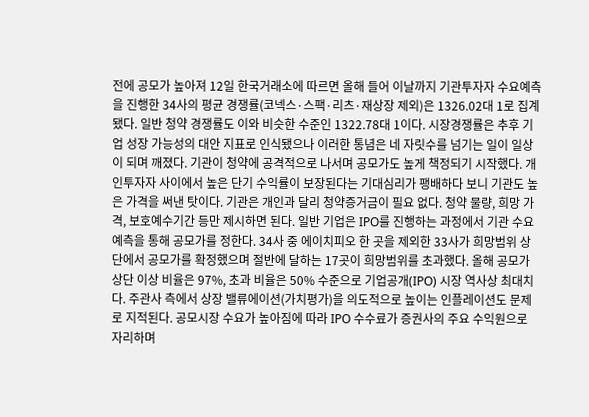전에 공모가 높아져 12일 한국거래소에 따르면 올해 들어 이날까지 기관투자자 수요예측을 진행한 34사의 평균 경쟁률(코넥스·스팩·리츠·재상장 제외)은 1326.02대 1로 집계됐다. 일반 청약 경쟁률도 이와 비슷한 수준인 1322.78대 1이다. 시장경쟁률은 추후 기업 성장 가능성의 대안 지표로 인식됐으나 이러한 통념은 네 자릿수를 넘기는 일이 일상이 되며 깨졌다. 기관이 청약에 공격적으로 나서며 공모가도 높게 책정되기 시작했다. 개인투자자 사이에서 높은 단기 수익률이 보장된다는 기대심리가 팽배하다 보니 기관도 높은 가격을 써낸 탓이다. 기관은 개인과 달리 청약증거금이 필요 없다. 청약 물량, 희망 가격, 보호예수기간 등만 제시하면 된다. 일반 기업은 IPO를 진행하는 과정에서 기관 수요예측을 통해 공모가를 정한다. 34사 중 에이치피오 한 곳을 제외한 33사가 희망범위 상단에서 공모가를 확정했으며 절반에 달하는 17곳이 희망범위를 초과했다. 올해 공모가 상단 이상 비율은 97%, 초과 비율은 50% 수준으로 기업공개(IPO) 시장 역사상 최대치다. 주관사 측에서 상장 밸류에이션(가치평가)을 의도적으로 높이는 인플레이션도 문제로 지적된다. 공모시장 수요가 높아짐에 따라 IPO 수수료가 증권사의 주요 수익원으로 자리하며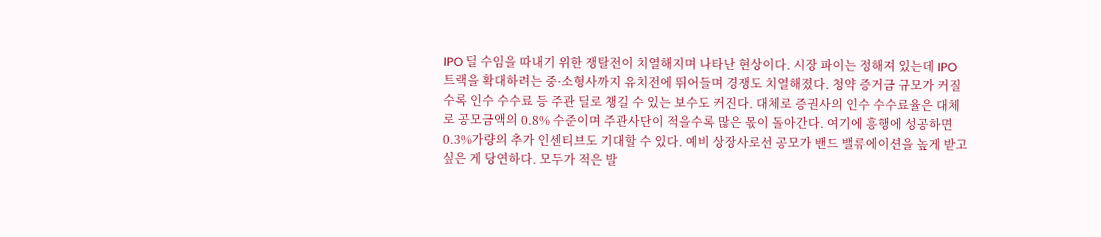IPO 딜 수임을 따내기 위한 쟁탈전이 치열해지며 나타난 현상이다. 시장 파이는 정해져 있는데 IPO 트랙을 확대하려는 중·소형사까지 유치전에 뛰어들며 경쟁도 치열해졌다. 청약 증거금 규모가 커질수록 인수 수수료 등 주관 딜로 챙길 수 있는 보수도 커진다. 대체로 증권사의 인수 수수료율은 대체로 공모금액의 0.8% 수준이며 주관사단이 적을수록 많은 몫이 돌아간다. 여기에 흥행에 성공하면 0.3%가량의 추가 인센티브도 기대할 수 있다. 예비 상장사로선 공모가 밴드 밸류에이션을 높게 받고 싶은 게 당연하다. 모두가 적은 발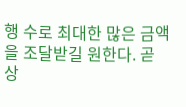행 수로 최대한 많은 금액을 조달받길 원한다. 곧 상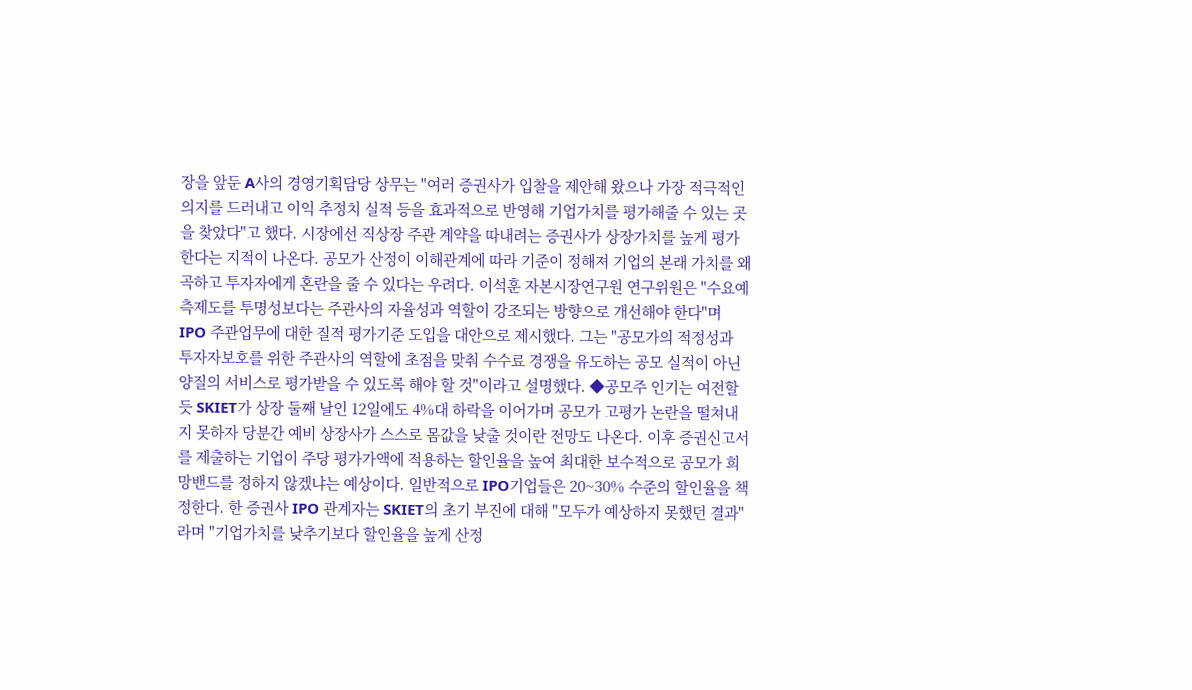장을 앞둔 A사의 경영기획담당 상무는 "여러 증권사가 입찰을 제안해 왔으나 가장 적극적인 의지를 드러내고 이익 추정치 실적 등을 효과적으로 반영해 기업가치를 평가해줄 수 있는 곳을 찾았다"고 했다. 시장에선 직상장 주관 계약을 따내려는 증권사가 상장가치를 높게 평가한다는 지적이 나온다. 공모가 산정이 이해관계에 따라 기준이 정해져 기업의 본래 가치를 왜곡하고 투자자에게 혼란을 줄 수 있다는 우려다. 이석훈 자본시장연구원 연구위원은 "수요예측제도를 투명성보다는 주관사의 자율성과 역할이 강조되는 방향으로 개선해야 한다"며 IPO 주관업무에 대한 질적 평가기준 도입을 대안으로 제시했다. 그는 "공모가의 적정성과 투자자보호를 위한 주관사의 역할에 초점을 맞춰 수수료 경쟁을 유도하는 공모 실적이 아닌 양질의 서비스로 평가받을 수 있도록 해야 할 것"이라고 설명했다. ◆공모주 인기는 여전할 듯 SKIET가 상장 둘째 날인 12일에도 4%대 하락을 이어가며 공모가 고평가 논란을 떨쳐내지 못하자 당분간 예비 상장사가 스스로 몸값을 낮출 것이란 전망도 나온다. 이후 증권신고서를 제출하는 기업이 주당 평가가액에 적용하는 할인율을 높여 최대한 보수적으로 공모가 희망밴드를 정하지 않겠냐는 예상이다. 일반적으로 IPO기업들은 20~30% 수준의 할인율을 책정한다. 한 증권사 IPO 관계자는 SKIET의 초기 부진에 대해 "모두가 예상하지 못했던 결과"라며 "기업가치를 낮추기보다 할인율을 높게 산정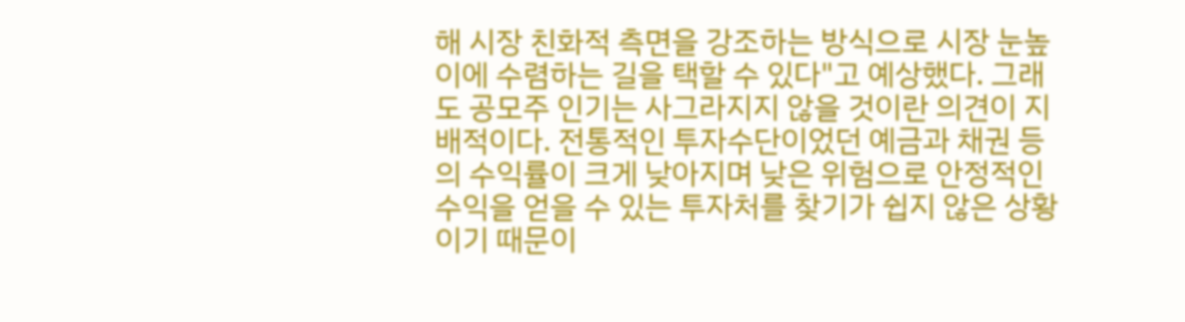해 시장 친화적 측면을 강조하는 방식으로 시장 눈높이에 수렴하는 길을 택할 수 있다"고 예상했다. 그래도 공모주 인기는 사그라지지 않을 것이란 의견이 지배적이다. 전통적인 투자수단이었던 예금과 채권 등의 수익률이 크게 낮아지며 낮은 위험으로 안정적인 수익을 얻을 수 있는 투자처를 찾기가 쉽지 않은 상황이기 때문이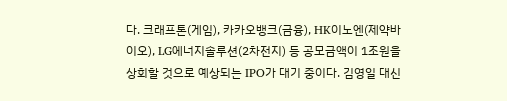다. 크래프톤(게임), 카카오뱅크(금융), HK이노엔(제약바이오), LG에너지솔루션(2차전지) 등 공모금액이 1조원을 상회할 것으로 예상되는 IPO가 대기 중이다. 김영일 대신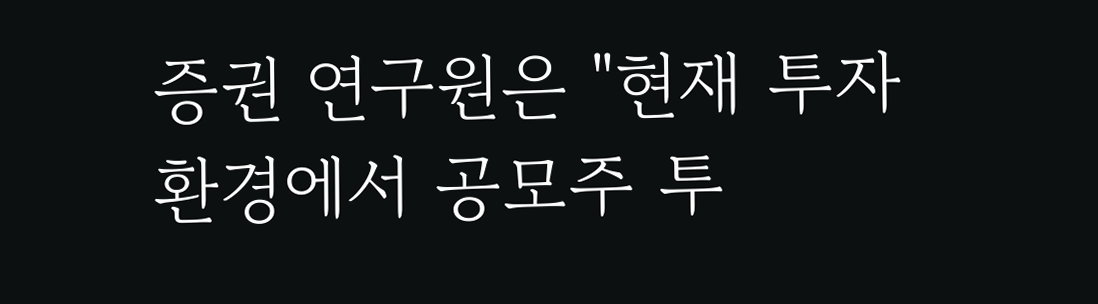증권 연구원은 "현재 투자 환경에서 공모주 투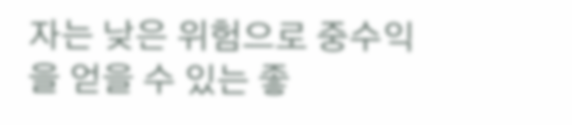자는 낮은 위험으로 중수익을 얻을 수 있는 좋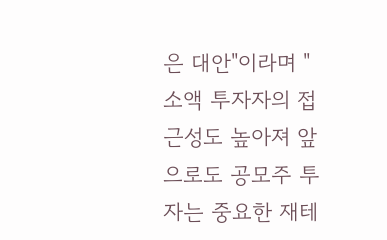은 대안"이라며 "소액 투자자의 접근성도 높아져 앞으로도 공모주 투자는 중요한 재테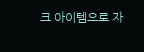크 아이템으로 자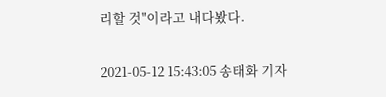리할 것"이라고 내다봤다.

2021-05-12 15:43:05 송태화 기자